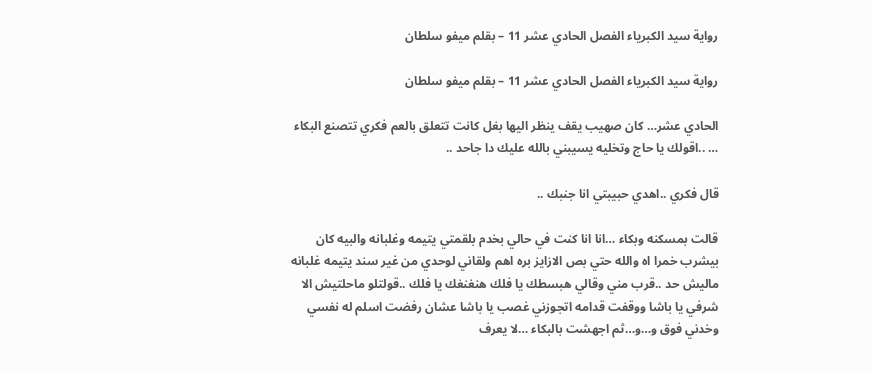رواية سيد الكبرياء الفصل الحادي عشر 11 – بقلم ميفو سلطان

رواية سيد الكبرياء الفصل الحادي عشر 11 – بقلم ميفو سلطان

الحادي عشر… كان صهيب يقف ينظر اليها بغل كانت تتعلق بالعم فكري تتصنع البكاء … ..اقولك يا حاج وتخليه يسيبني بالله عليك دا جاحد ..

قال فكري ..اهدي حبيبتي انا جنبك ..

قالت بمسكنه وبكاء …انا انا كنت في حالي بخدم بلقمتي يتيمه وغلبانه والبيه كان بيشرب خمرا اه والله حتي بص الازايز بره اهم ولقاني لوحدي من غير سند يتيمه غلبانه ماليش حد ..قرب مني وقالي هبسطك يا فلك هنغنغك يا فلك ..قولتلو ماحلتيش الا شرفي يا باشا ووقفت قدامه اتجوزني غصب يا باشا عشان رفضت اسلم له نفسي وخدني فوق و…و…ثم اجهشت بالبكاء …لا يعرف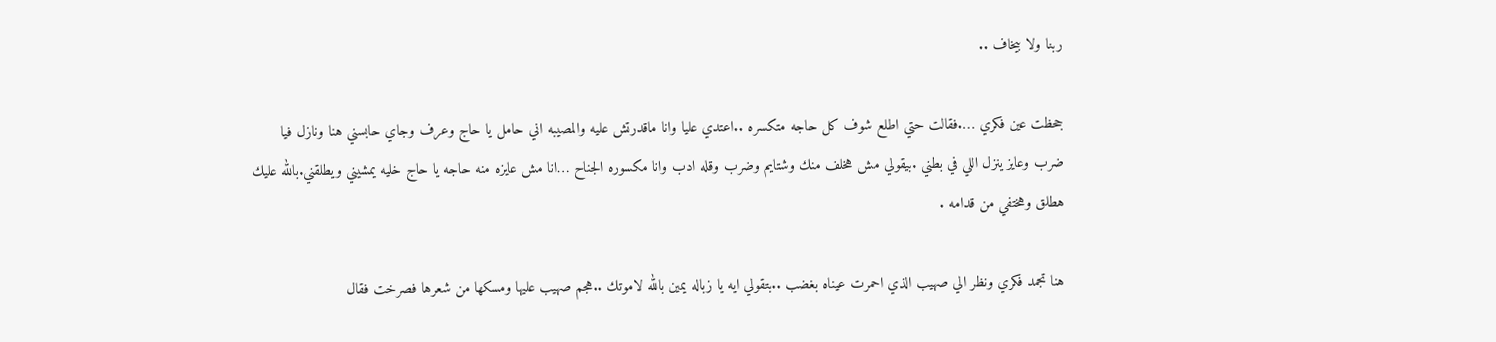ربنا ولا بيخاف ..

جحظت عين فكري ….فقالت حتي اطلع شوف كل حاجه متكسره ..اعتدي عليا وانا ماقدرتش عليه والمصيبه اني حامل يا حاج وعرف وجاي حابسني هنا ونازل فيا ضرب وعايز ينزل اللي في بطني .بيقولي مش هخلف منك وشتايم وضرب وقله ادب وانا مكسوره الجناح …انا مش عايزه منه حاجه يا حاج خليه يمشيني ويطلقني.بالله عليك هطلق وهختفي من قدامه .

هنا تجمد فكري ونظر الي صهيب الذي احمرت عيناه بغضب ..بتقولي ايه يا زباله يمين بالله لاموتك ..هجم صهيب عليها ومسكها من شعرها فصرخت فقال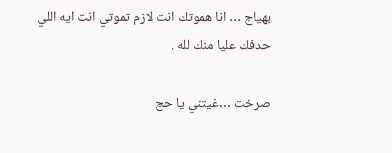بهياج … انا هموتك انت لازم تموتي انت ايه اللي حدفك عليا منك لله .

صرخت …غيتني يا حج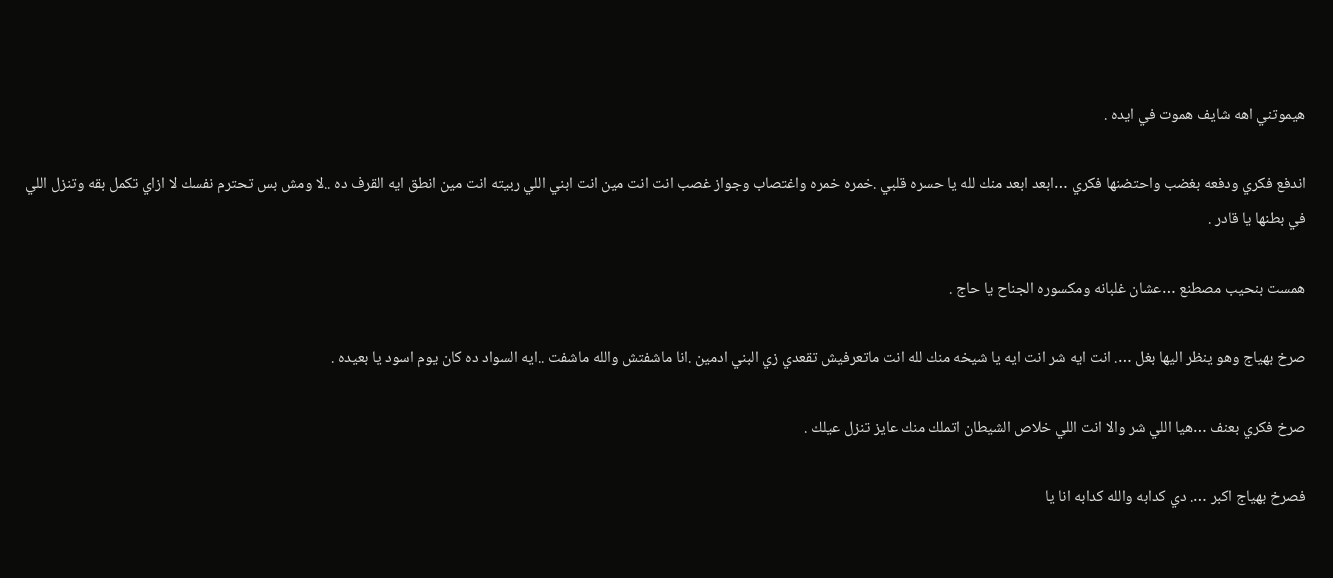هيموتني اهه شايف هموت في ايده .

اندفع فكري ودفعه بغضب واحتضنها فكري …ابعد ابعد منك لله يا حسره قلبي .خمره خمره واغتصاب وجواز غصب انت انت مين انت ابني اللي ربيته انت مين انطق ايه القرف ده ..لا ومش بس تحترم نفسك لا ازاي تكمل بقه وتنزل اللي في بطنها يا قادر .

همست بنحيب مصطنع …عشان غلبانه ومكسوره الجناح يا حاج .

صرخ بهياج وهو ينظر اليها بغل …. انت ايه شر انت ايه يا شيخه منك لله انت ماتعرفيش تقعدي زي البني ادمين .انا ماشفتش والله ماشفت ..ايه السواد ده كان يوم اسود يا بعيده .

صرخ فكري بعنف …هيا اللي شر والا انت اللي خلاص الشيطان اتملك منك عايز تنزل عيلك .

فصرخ بهياج اكبر …. دي كدابه والله كدابه انا يا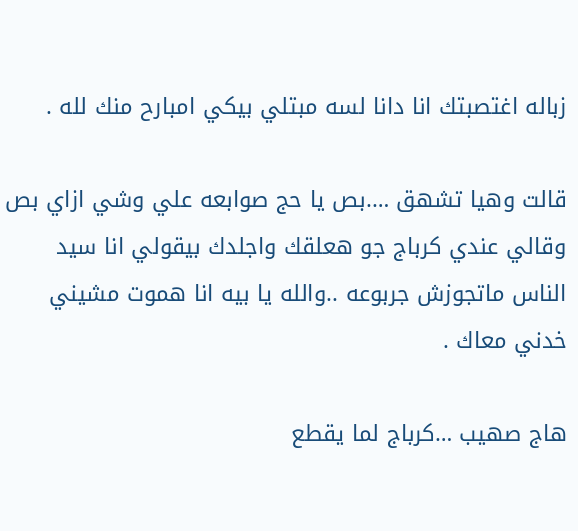زباله اغتصبتك انا دانا لسه مبتلي بيكي امبارح منك لله .

قالت وهيا تشهق ….بص يا حج صوابعه علي وشي ازاي بص وقالي عندي كرباج جو هعلقك واجلدك بيقولي انا سيد الناس ماتجوزش جربوعه ..والله يا بيه انا هموت مشيني خدني معاك .

هاج صهيب …كرباج لما يقطع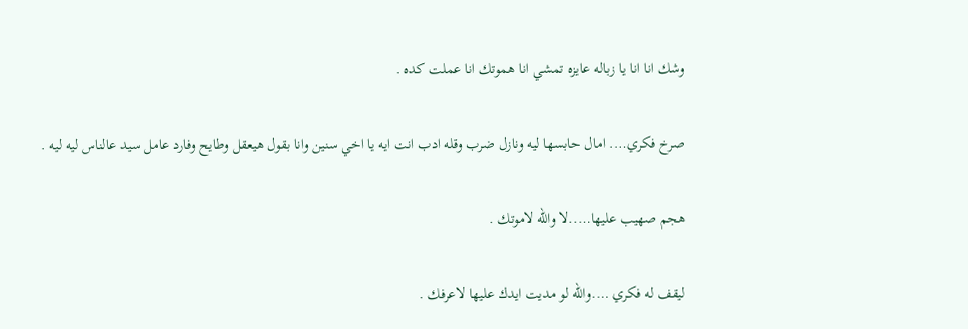وشك انا انا يا زباله عايزه تمشي انا هموتك انا عملت كده .

صرخ فكري…. امال حابسها ليه ونازل ضرب وقله ادب انت ايه يا اخي سنين وانا بقول هيعقل وطايح وفارد عامل سيد عالناس ليه ليه .

هجم صهيب عليها…..لا والله لاموتك .

ليقف له فكري ….والله لو مديت ايدك عليها لاعرفك .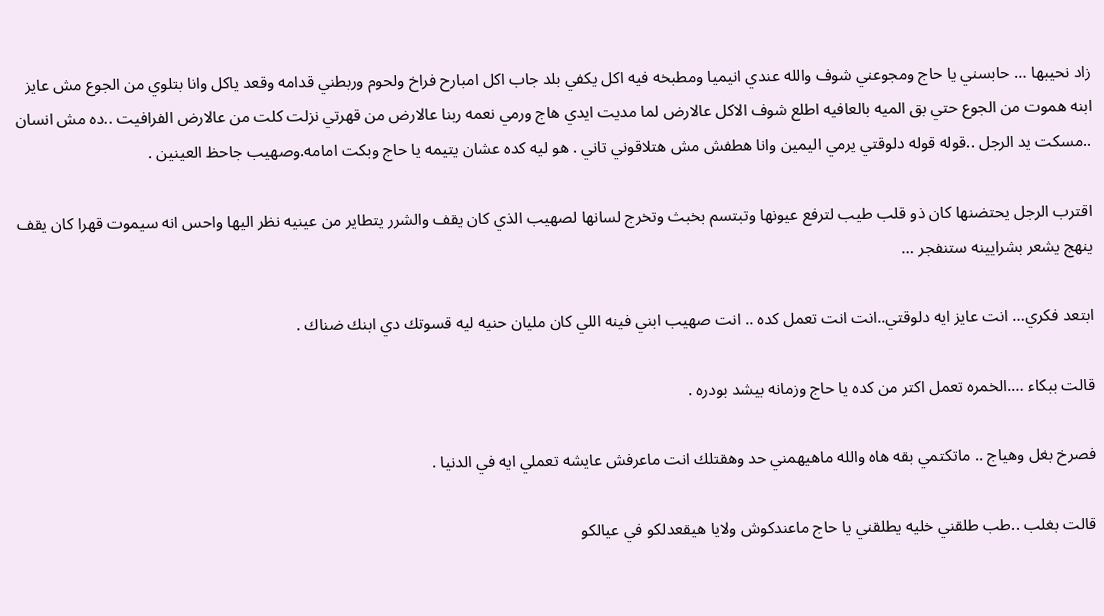زاد نحيبها … حابسني يا حاج ومجوعني شوف والله عندي انيميا ومطبخه فيه اكل يكفي بلد جاب اكل امبارح فراخ ولحوم وربطني قدامه وقعد ياكل وانا بتلوي من الجوع مش عايز ابنه هموت من الجوع حتي بق الميه بالعافيه اطلع شوف الاكل عالارض لما مديت ايدي هاج ورمي نعمه ربنا عالارض من قهرتي نزلت كلت من عالارض الفرافيت ..ده مش انسان ..مسكت يد الرجل ..قوله قوله دلوقتي يرمي اليمين وانا هطفش مش هتلاقوني تاني . هو ليه كده عشان يتيمه يا حاج وبكت امامه.وصهيب جاحظ العينين .

اقترب الرجل يحتضنها كان ذو قلب طيب لترفع عيونها وتبتسم بخبث وتخرج لسانها لصهيب الذي كان يقف والشرر يتطاير من عينيه نظر اليها واحس انه سيموت قهرا كان يقف ينهج يشعر بشرايينه ستنفجر …

ابتعد فكري… انت عايز ايه دلوقتي..انت انت تعمل كده .. انت صهيب ابني فينه اللي كان مليان حنيه ليه قسوتك دي ابنك ضناك .

قالت ببكاء ….الخمره تعمل اكتر من كده يا حاج وزمانه بيشد بودره .

فصرخ بغل وهياج .. ماتكتمي بقه هاه والله ماهيهمني حد وهقتلك انت ماعرفش عايشه تعملي ايه في الدنيا .

قالت بغلب ..طب طلقني خليه يطلقني يا حاج ماعندكوش ولايا هيقعدلكو في عيالكو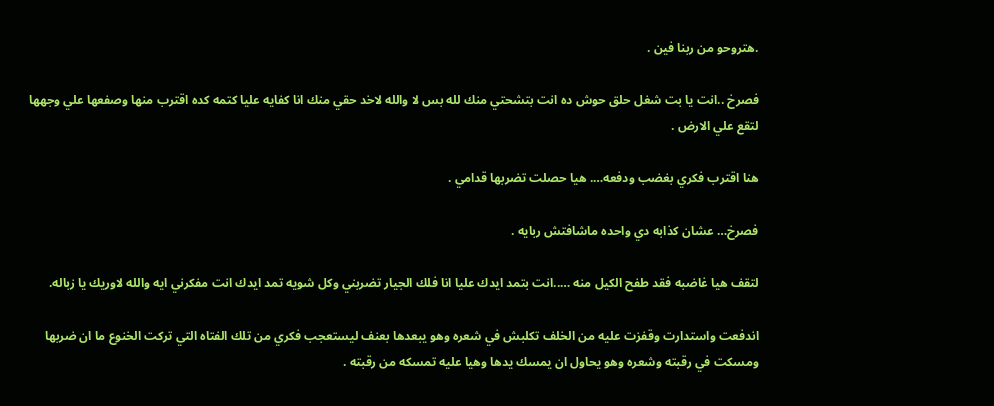.هتروحو من ربنا فين .

فصرخ ..انت يا بت شغل حلق حوش ده انت بتشحتي منك لله بس لا والله لاخد حقي منك انا كفايه عليا كتمه كده اقترب منها وصفعها علي وجهها لتقع علي الارض .

هنا اقترب فكري بغضب ودفعه…. هيا حصلت تضربها قدامي .

فصرخ… عشان كذابه دي واحده ماشافتش ربايه .

لتقف هيا غاضبه فقد طفح الكيل منه …..انت بتمد ايدك عليا انا فلك الجيار تضربني وكل شويه تمد ايدك انت مفكرني ايه والله لاوريك يا زباله.

اندفعت واستدارت وقفزت عليه من الخلف تكلبش في شعره وهو يبعدها بعنف ليستعجب فكري من تلك الفتاه التي تركت الخنوع ما ان ضربها ومسكت في رقبته وشعره وهو يحاول ان يمسك يدها وهيا عليه تمسكه من رقبته .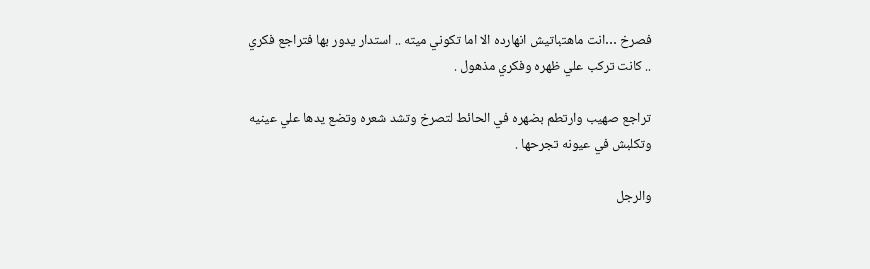فصرخ …انت ماهتباتيش انهارده الا اما تكوني ميته .. استدار يدور بها فتراجع فكري .. كانت تركب علي ظهره وفكري مذهول .

تراجع صهيب وارتطم بضهره في الحائط لتصرخ وتشد شعره وتضع يدها علي عينيه وتكلبش في عيونه تجرحها .

والرجل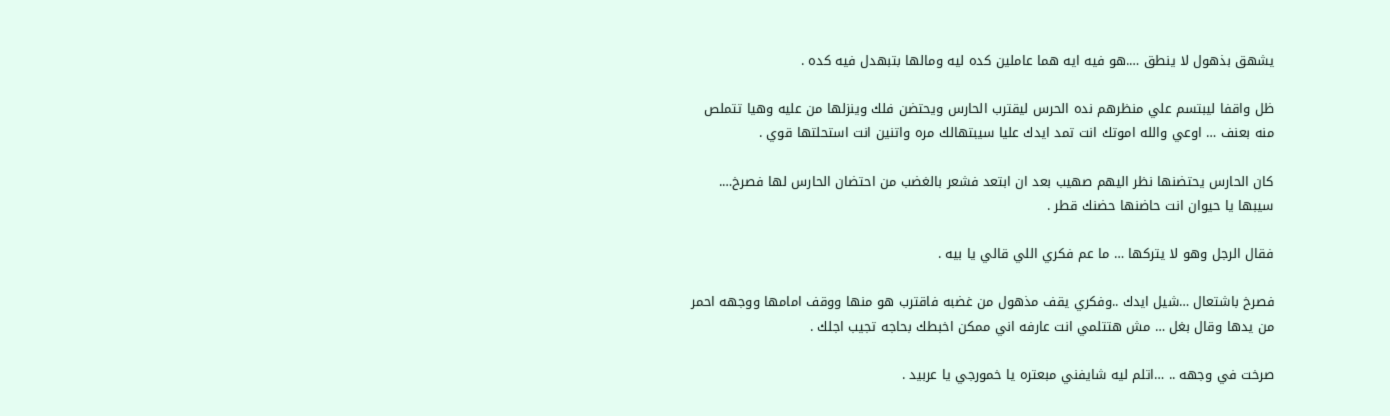يشهق بذهول لا ينطق ….هو فيه ايه هما عاملين كده ليه ومالها بتبهدل فيه كده .

ظل واقفا ليبتسم علي منظرهم نده الحرس ليقترب الحارس ويحتضن فلك وينزلها من عليه وهيا تتملص منه بعنف … اوعي والله اموتك انت تمد ايدك عليا سيبتهالك مره واتنين انت استحلتها قوي .

كان الحارس يحتضنها نظر اليهم صهيب بعد ان ابتعد فشعر بالغضب من احتضان الحارس لها فصرخ…. سيبها يا حيوان انت حاضنها حضنك قطر .

فقال الرجل وهو لا يتركها … ما عم فكري اللي قالي يا بيه .

فصرخ باشتعال …شيل ايدك ..وفكري يقف مذهول من غضبه فاقترب هو منها ووقف امامها ووجهه احمر من يدها وقال بغل … مش هتتلمي انت عارفه اني ممكن اخبطك بحاجه تجيب اجلك .

صرخت في وجهه .. …اتلم ليه شايفني مبعتره يا خمورجي يا عربيد .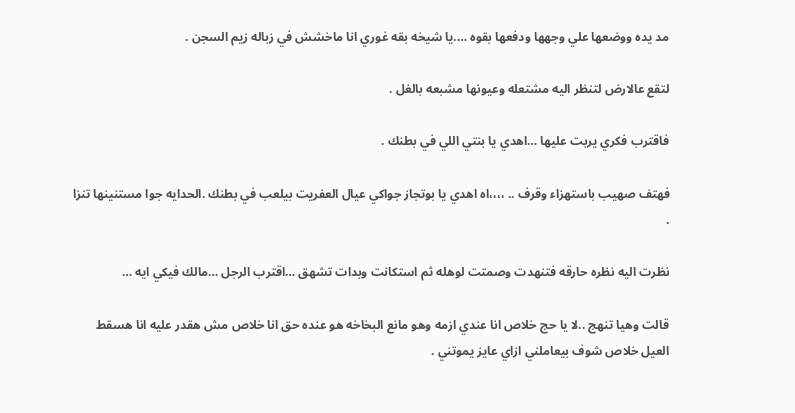مد يده ووضعها علي وجهها ودفعها بقوه ….يا شيخه بقه غوري انا ماخشش في زباله زيم السجن .

لتقع عالارض لتنظر اليه مشتعله وعيونها مشبعه بالغل .

فاقترب فكري يربت عليها …اهدي يا بنتي اللي في بطنك .

فهتف صهيب باستهزاء وقرف .. ،،،،اه اهدي يا بوتجاز جواكي عيال العفريت بيلعب في بطنك .الحدايه جوا مستنينها تنزا .

نظرت اليه نظره حارقه فتنهدت وصمتت لوهله ثم استكانت وبدات تشهق …اقترب الرجل …مالك فيكي ايه …

قالت وهيا تنهج ..لا يا حج خلاص انا عندي ازمه وهو مانع البخاخه هو عنده حق انا خلاص مش هقدر عليه انا هسقط العيل خلاص شوف بيعاملني ازاي عايز يموتني .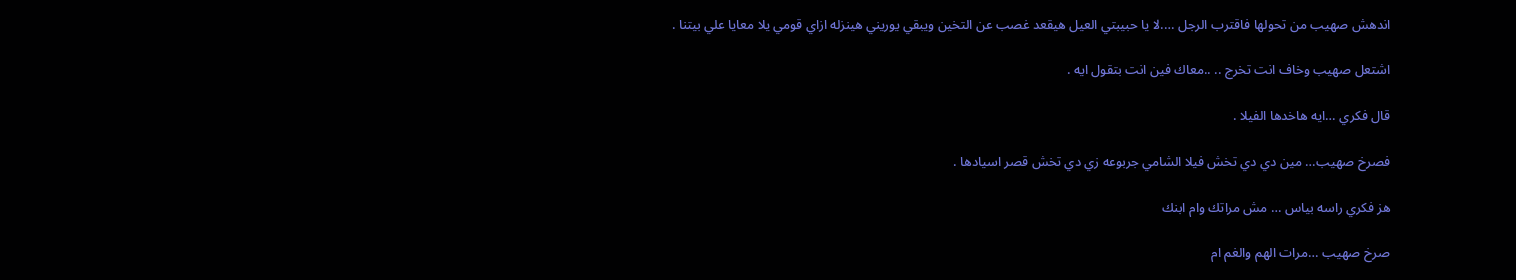اندهش صهيب من تحولها فاقترب الرجل ….لا يا حبيبتي العيل هيقعد غصب عن التخين ويبقي يوريني هينزله ازاي قومي يلا معايا علي بيتنا .

اشتعل صهيب وخاف انت تخرج .. ..معاك فين انت بتقول ايه .

قال فكري …ايه هاخدها الفيلا .

فصرخ صهيب… مين دي دي تخش فيلا الشامي جربوعه زي دي تخش قصر اسيادها .

هز فكري راسه بياس … مش مراتك وام ابنك

صرخ صهيب …مرات الهم والغم ام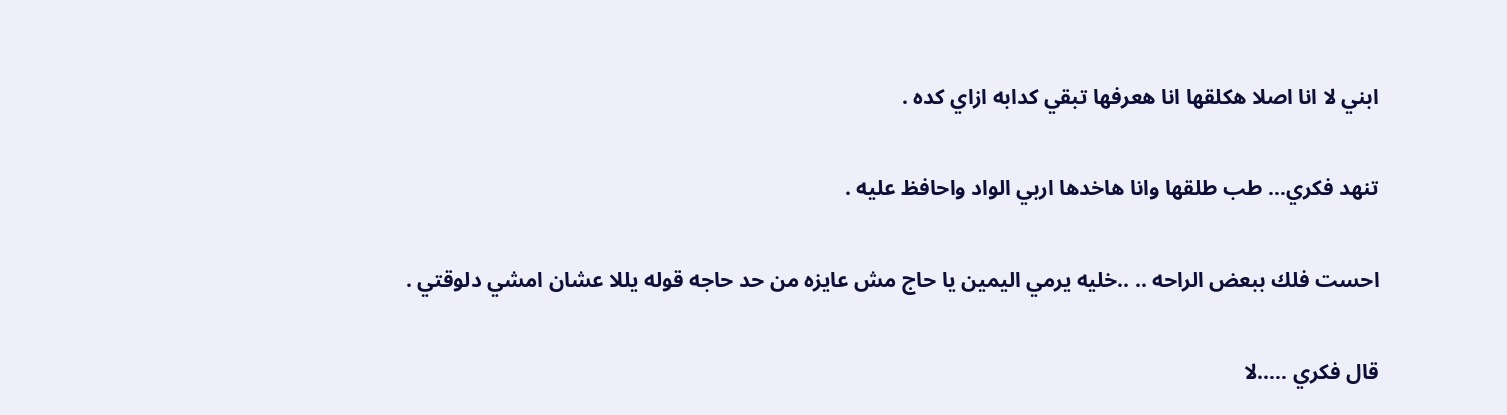ابني لا انا اصلا هكلقها انا هعرفها تبقي كدابه ازاي كده .

تنهد فكري… طب طلقها وانا هاخدها اربي الواد واحافظ عليه .

احست فلك ببعض الراحه .. ..خليه يرمي اليمين يا حاج مش عايزه من حد حاجه قوله يللا عشان امشي دلوقتي .

قال فكري …..لا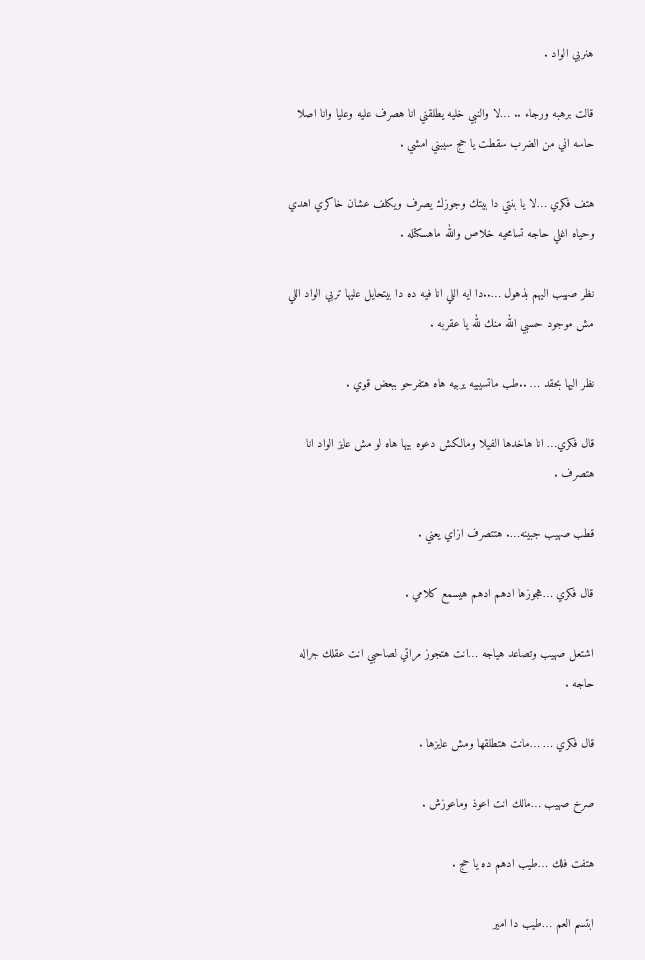هنربي الواد .

قالت برهبه ورجاء .. …لا والنبي خليه يطلقني انا هصرف عليه وعليا وانا اصلا حاسه اني من الضرب سقطت يا حج سيبني امشي .

هتف فكري …لا يا بنتي دا بيتك وجوزك يصرف ويكلف عشان خاكري اهدي وحياه اغلي حاجه تسامحيه خلاص والله ماهسكتله .

نظر صهيب اليهم بذهول …..دا ايه اللي انا فيه ده دا بيتحايل عليها تربي الواد اللي مش موجود حسبي الله منك لله يا عقربه .

نظر اليها بحقد … ..طب ماتسيبيه يربيه هاه هتفرحو ببعض قوي .

قال فكري… انا هاخدها الفيلا ومالكش دعوه بيها هاه لو مش عايز الواد انا هتصرف .

قطب صهيب جبينه…. هتتصرف ازاي يعني .

قال فكري …هجوزها ادهم ادهم هيسمع كلامي .

اشتعل صهيب وتصاعد هياجه …انت هتجوز مراتي لصاحبي انت عقلك جراله حاجه .

قال فكري … …مانت هتطلقها ومش عايزها .

صرخ صهيب …مالك انت اعوذ وماعوزش .

هتفت فلك …طيب ادهم ده يا حج .

ابتسم العم …طيب دا امير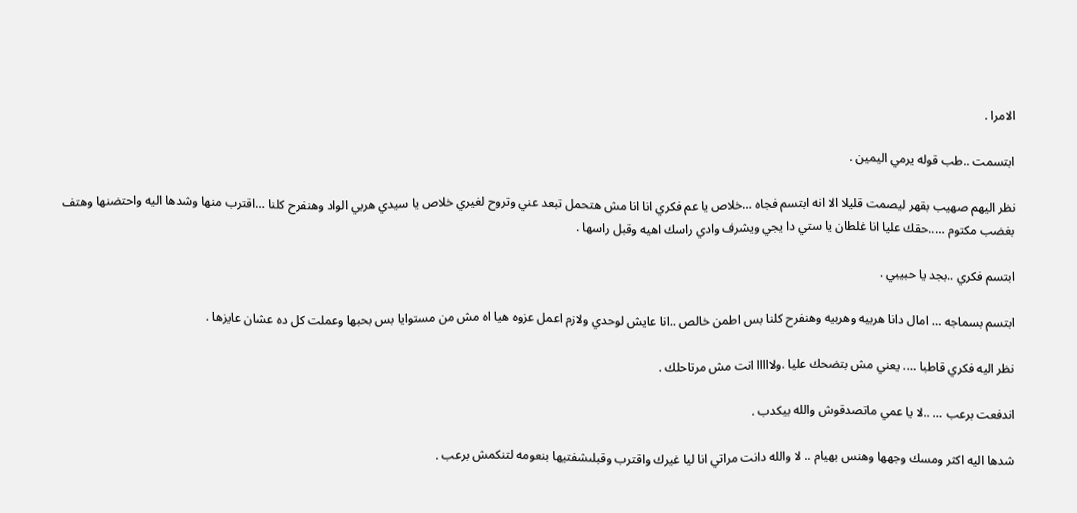الامرا .

ابتسمت ..طب قوله يرمي اليمين .

نظر اليهم صهيب بقهر ليصمت قليلا الا انه ابتسم فجاه …خلاص يا عم فكري انا انا مش هتحمل تبعد عني وتروح لغيري خلاص يا سيدي هربي الواد وهنفرح كلنا …اقترب منها وشدها اليه واحتضنها وهتف بغضب مكتوم …..حقك عليا انا غلطان يا ستي دا يجي ويشرف وادي راسك اهيه وقبل راسها .

ابتسم فكري ..بجد يا حبيبي .

ابتسم بسماجه … امال دانا هربيه وهربيه وهنفرح كلنا بس اطمن خالص ..انا عايش لوحدي ولازم اعمل عزوه هيا اه مش من مستوايا بس بحبها وعملت كل ده عشان عايزها .

نظر اليه فكري قاطبا …. يعني مش بتضحك عليا .ولااااا انت مش مرتاحلك .

اندفعت برعب … ..لا يا عمي ماتصدقوش والله بيكدب .

شدها اليه اكثر ومسك وجهها وهنس بهيام .. لا والله دانت مراتي انا ليا غيرك واقترب وقبلىشفتيها بنعومه لتنكمش برعب .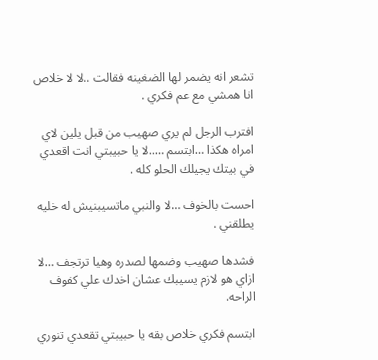تشعر انه يضمر لها الضغينه فقالت ..لا لا خلاص انا همشي مع عم فكري .

افترب الرجل لم يري صهيب من قبل يلين لاي امراه هكذا …ابتسم …..لا يا حبيبتي انت اقعدي في بيتك يجيلك الحلو كله .

احست بالخوف …لا والنبي ماتسيبنيش له خليه يطلقني .

فشدها صهيب وضمها لصدره وهيا ترتجف …لا ازاي هو لازم يسيبك عشان اخدك علي كفوف الراحه.

ابتسم فكري خلاص بقه يا حبيبتي تقعدي تنوري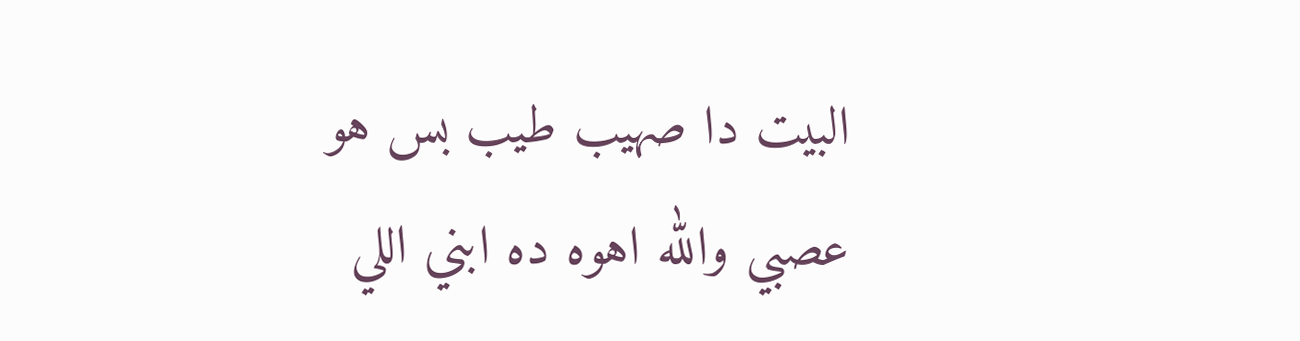البيت دا صهيب طيب بس هو عصبي والله اهوه ده ابني اللي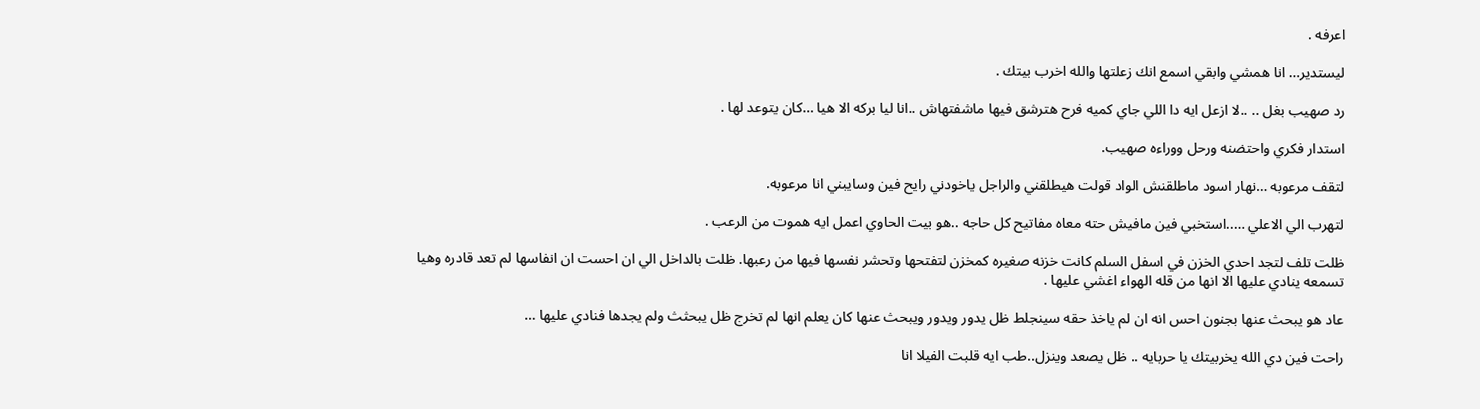اعرفه .

ليستدير… انا همشي وابقي اسمع انك زعلتها والله اخرب بيتك .

رد صهيب بغل .. ..لا ازعل ايه دا اللي جاي كميه فرح هترشق فيها ماشفتهاش ..انا ليا بركه الا هيا …كان يتوعد لها .

استدار فكري واحتضنه ورحل ووراءه صهيب.

لتقف مرعوبه …نهار اسود ماطلقنش الواد قولت هيطلقني والراجل ياخودني رايح فين وسايبني انا مرعوبه.

لتهرب الي الاعلي …..استخبي فين مافيش حته معاه مفاتيح كل حاجه ..هو بيت الحاوي اعمل ايه هموت من الرعب .

ظلت تلف لتجد احدي الخزن في اسفل السلم كانت خزنه صغيره كمخزن لتفتحها وتحشر نفسها فيها من رعبها. ظلت بالداخل الي ان احست ان انفاسها لم تعد قادره وهيا تسمعه ينادي عليها الا انها من قله الهواء اغشي عليها .

عاد هو يبحث عنها بجنون احس انه ان لم ياخذ حقه سينجلط ظل يدور ويدور ويبحث عنها كان يعلم انها لم تخرج ظل يبحثث ولم يجدها فنادي عليها …

راحت فين دي الله يخربيتك يا حربايه .. ظل يصعد وينزل..طب ايه قلبت الفيلا انا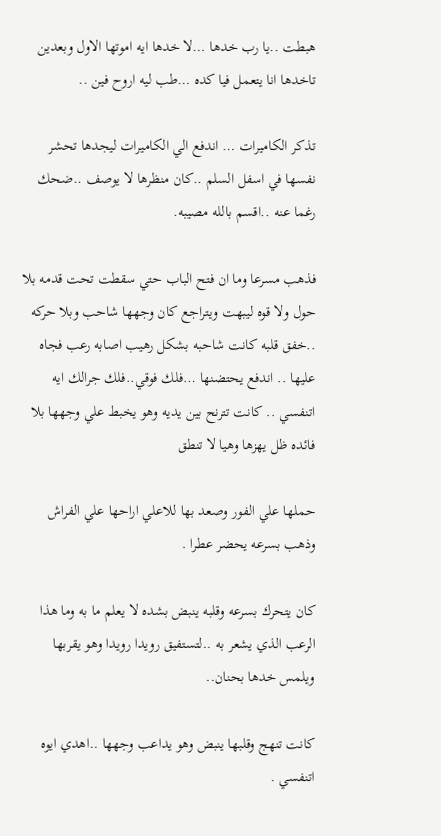هبطت ..يا رب خدها …لا خدها ايه اموتها الاول وبعدين تاخدها انا يتعمل فيا كده …طب ليه اروح فين ..

تذكر الكاميرات … اندفع الي الكاميرات ليجدها تحشر نفسها في اسفل السلم ..كان منظرها لا يوصف ..ضحك رغما عنه ..اقسم بالله مصيبه.

فذهب مسرعا وما ان فتح الباب حتي سقطت تحت قدمه بلا حول ولا قوه ليبهت ويتراجع كان وجهها شاحب وبلا حركه ..خفق قلبه كانت شاحبه بشكل رهيب اصابه رعب فجاه عليها .. اندفع يحتضنها …فلك فوقي..فلك جرالك ايه اتنفسي .. كانت تترنح بين يديه وهو يخبط علي وجهها بلا فائده ظل يهزها وهيا لا تنطق

حملها علي الفور وصعد بها للاعلي اراحها علي الفراش وذهب بسرعه يحضر عطرا .

كان يتحرك بسرعه وقلبه ينبض بشده لا يعلم ما به وما هذا الرعب الذي يشعر به ..لتستفيق رويدا رويدا وهو يقربها ويلمس خدها بحنان..

كانت تنهج وقلبها ينبض وهو يداعب وجهها ..اهدي ايوه اتنفسي .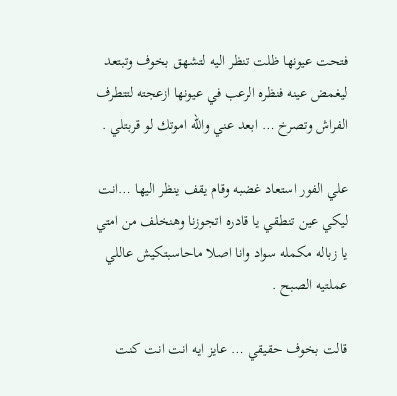فتحت عيونها ظلت تنظر اليه لتشهق بخوف وتبتعد ليغمض عينه فنظره الرعب في عيونها ازعجته لتتطرف الفراش وتصرخ … ابعد عني والله اموتك لو قربتلي .

علي الفور استعاد غضبه وقام يقف ينظر اليها …انت ليكي عين تنطقي يا قادره اتجوزنا وهنخلف من امتي يا زباله مكمله سواد وانا اصلا ماحاسبتكيش عاللي عملتيه الصبح .

قالت بخوف حقيقي … عايز ايه انت انت كنت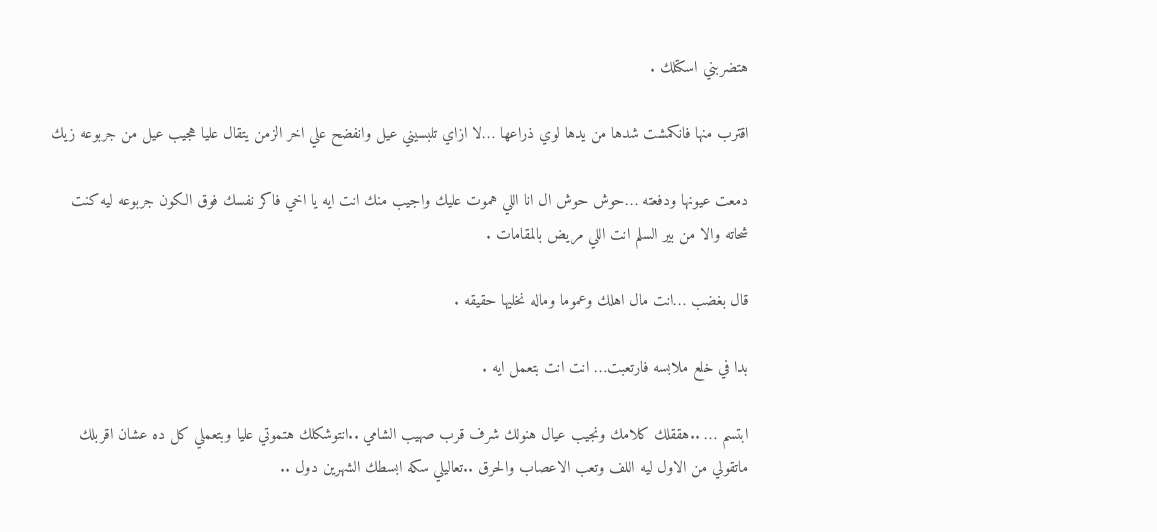هتضربني اسكتلك .

اقترب منها فانكمشت شدها من يدها لوي ذراعها …لا ازاي تلبسيني عيل وانفضح علي اخر الزمن يتقال عليا هجيب عيل من جربوعه زيك

دمعت عيونها ودفعته …حوش حوش ال انا اللي هموت عليك واجيب منك انت ايه يا اخي فاكر نفسك فوق الكون جربوعه ليه كنت شحاته والا من بير السلم انت اللي مريض بالمقامات .

قال بغضب …انت مال اهلك وعموما وماله نخليها حقيقه .

بدا في خلع ملابسه فارتعبت… انت انت بتعمل ايه .

ابتسم … ..هققلك كلامك ونجيب عيال هنولك شرف قرب صهيب الشامي ..انتوشكلك هتموتي عليا وبتعملي كل ده عشان اقربلك ماتقولي من الاول ليه اللف وتعب الاعصاب والحرق ..تعاليلي سكه ابسطك الشهرين دول ..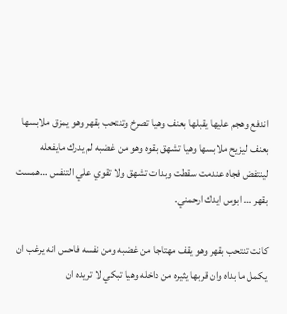اندفع وهجم عليها يقبلها بعنف وهيا تصرخ وتنتحب بقهر وهو يمزق ملابسها بعنف ليزيح ملابسها وهيا تشهق بقوه وهو من غضبه لم يدرك مايفعله لينتفض فجاه عندمت سقطت وبدات تشهق ولا تقوي علي التنفس …همست بقهر … ابوس ايدك ارحمني.

كانت تنتحب بقهر وهو يقف مهتاجا من غضبه ومن نفسه فاحس انه يرغب ان يكمل ما بداه وان قربها يثيره من داخله وهيا تبكي لا تريده ان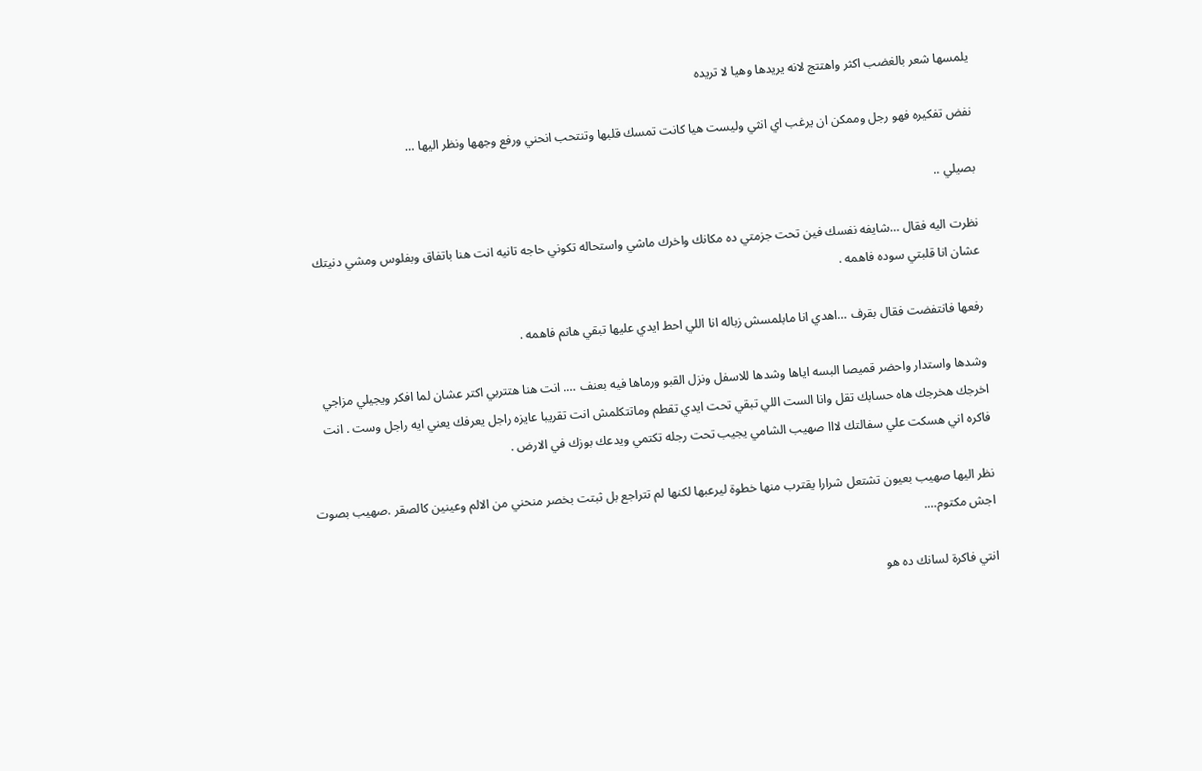يلمسها شعر بالغضب اكثر واهتتج لانه يريدها وهيا لا تريده

نفض تفكيره فهو رجل وممكن ان يرغب اي انثي وليست هيا كانت تمسك قلبها وتنتحب انحني ورفع وجهها ونظر اليها …

بصيلي ..

نظرت اليه فقال …شايفه نفسك فين تحت جزمتي ده مكانك واخرك ماشي واستحاله تكوني حاجه تانيه انت هنا باتفاق وبفلوس ومشي دنيتك عشان انا قلبتي سوده فاهمه .

رفعها فانتفضت فقال بقرف …اهدي انا مابلمسش زباله انا اللي احط ايدي عليها تبقي هانم فاهمه .

وشدها واستدار واحضر قميصا البسه اياها وشدها للاسفل ونزل القبو ورماها فيه بعنف …. انت هنا هتتربي اكتر عشان لما افكر ويجيلي مزاجي اخرجك هخرجك هاه حسابك تقل وانا الست اللي تبقي تحت ايدي تقطم وماتتكلمش انت تقريبا عايزه راجل يعرفك يعني ايه راجل وست . انت فاكره اني هسكت علي سفالتك لااا صهيب الشامي يجيب تحت رجله تكتمي ويدعك بوزك في الارض .

نظر اليها صهيب بعيون تشتعل شرارا يقترب منها خطوة ليرعبها لكنها لم تتراجع بل ثبتت بخصر منحني من الالم وعينين كالصقر .صهيب بصوت اجش مكتوم….

انتي فاكرة لسانك ده هو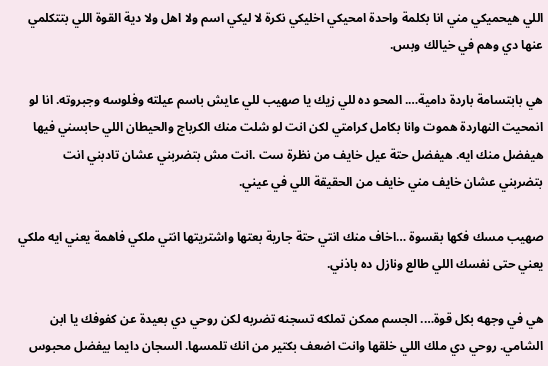اللي هيحميكي مني انا بكلمة واحدة امحيكي اخليكي نكرة لا ليكي اسم ولا اهل ولا دية القوة اللي بتتكلمي عنها دي وهم في خيالك وبس.

هي بابتسامة باردة دامية…. المحو ده للي زيك يا صهيب للي عايش باسم عيلته وفلوسه وجبروته. انا لو انمحيت النهاردة هموت وانا بكامل كرامتي لكن انت لو شلت منك الكرباج والحيطان اللي حابسني فيها هيفضل منك ايه. هيفضل حتة عيل خايف من نظرة ست .انت مش بتضربني عشان تادبني انت بتضربني عشان خايف مني خايف من الحقيقة اللي في عيني.

صهيب مسك فكها بقسوة …اخاف منك انتي حتة جارية بعتها واشتريتها انتي ملكي فاهمة يعني ايه ملكي يعني حتى نفسك اللي طالع ونازل ده باذني.

هي في وجهه بكل قوة…. الجسم ممكن تملكه تسجنه تضربه لكن روحي دي بعيدة عن كفوفك يا ابن الشامي. روحي دي ملك اللي خلقها وانت اضعف بكتير من انك تلمسها. السجان دايما بيفضل محبوس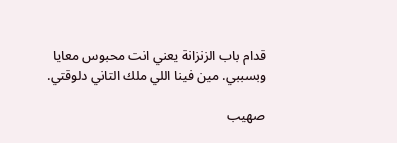قدام باب الزنزانة يعني انت محبوس معايا وبسببي. مين فينا اللي ملك التاني دلوقتي.

صهيب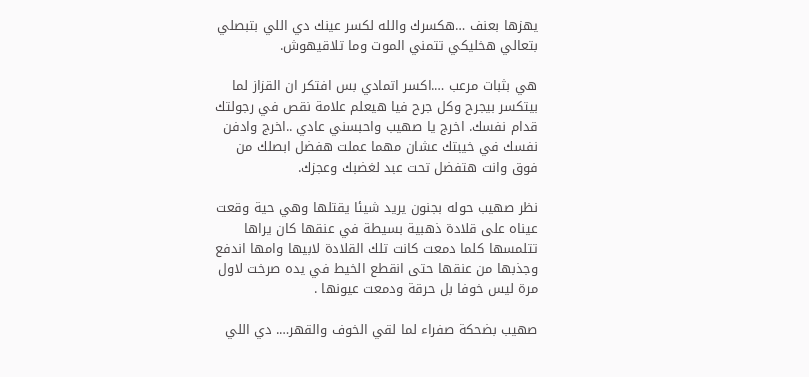يهزها بعنف …هكسرك والله لكسر عينك دي اللي بتبصلي بتعالي هخليكي تتمني الموت وما تلاقيهوش.

هي بثبات مرعب ….اكسر اتمادي بس افتكر ان القزاز لما بيتكسر بيجرح وكل جرح فيا هيعلم علامة نقص في رجولتك قدام نفسك. اخرج يا صهيب واحبسني عادي ..اخرج وادفن نفسك في خيبتك عشان مهما عملت هفضل ابصلك من فوق وانت هتفضل تحت عبد لغضبك وعجزك.

نظر صهيب حوله بجنون يريد شيئا يقتلها وهي حية وقعت عيناه على قلادة ذهبية بسيطة في عنقها كان يراها تتلمسها كلما دمعت كانت تلك القلادة لابيها وامها اندفع وجذبها من عنقها حتى انقطع الخيط في يده صرخت لاول مرة ليس خوفا بل حرقة ودمعت عيونها .

صهيب بضحكة صفراء لما لقي الخوف والقهر…. دي اللي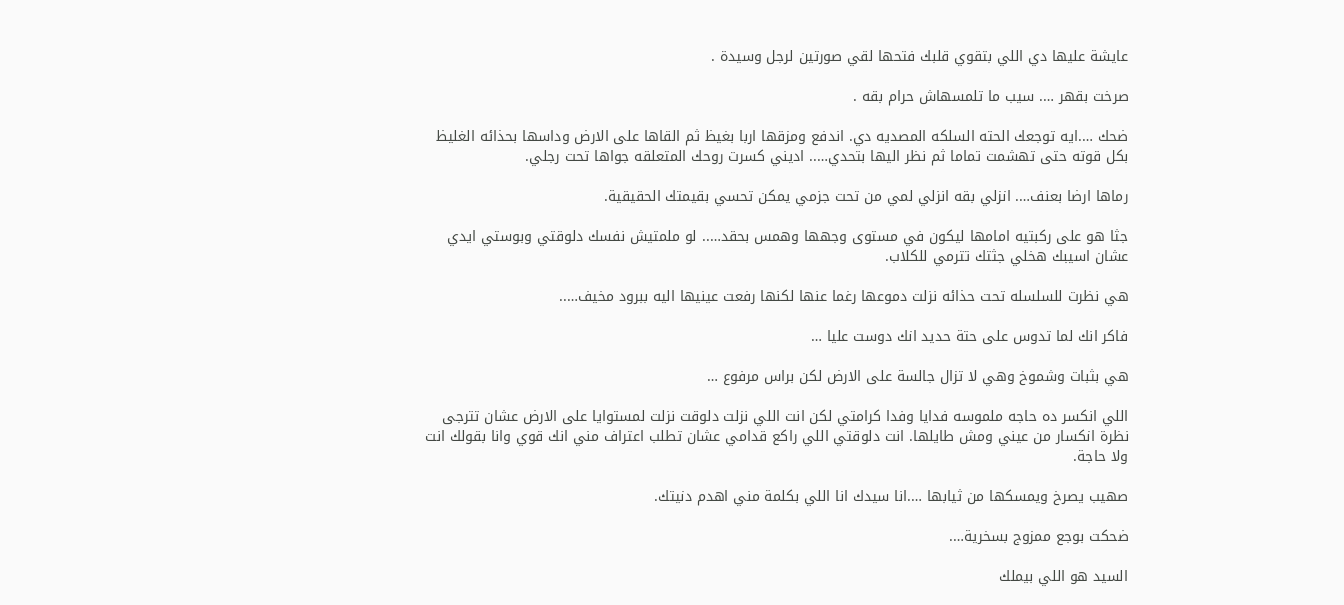عايشة عليها دي اللي بتقوي قلبك فتحها لقي صورتين لرجل وسيدة .

صرخت بقهر …. سيب ما تلمسهاش حرام بقه .

ضحك ….ايه توجعك الحته السلكه المصديه دي. اندفع ومزقها اربا بغيظ ثم القاها على الارض وداسها بحذائه الغليظ بكل قوته حتى تهشمت تماما ثم نظر اليها بتحدي….. اديني كسرت روحك المتعلقه جواها تحت رجلي.

رماها ارضا بعنف…. انزلي بقه انزلي لمي من تحت جزمي يمكن تحسي بقيمتك الحقيقية.

جثا هو على ركبتيه امامها ليكون في مستوى وجهها وهمس بحقد….. لو ملمتيش نفسك دلوقتي وبوستي ايدي عشان اسيبك هخلي جثتك تترمي للكلاب.

هي نظرت للسلسله تحت حذائه نزلت دموعها رغما عنها لكنها رفعت عينيها اليه ببرود مخيف…..

فاكر انك لما تدوس على حتة حديد انك دوست عليا …

هي بثبات وشموخ وهي لا تزال جالسة على الارض لكن براس مرفوع …

اللي انكسر ده حاجه ملموسه فدايا وفدا كرامتي لكن انت اللي نزلت دلوقت نزلت لمستوايا على الارض عشان تترجى نظرة انكسار من عيني ومش طايلها. انت دلوقتي اللي راكع قدامي عشان تطلب اعتراف مني انك قوي وانا بقولك انت ولا حاجة.

صهيب يصرخ ويمسكها من ثيابها ….انا سيدك انا اللي بكلمة مني اهدم دنيتك.

ضحكت بوجع ممزوج بسخرية….

السيد هو اللي بيملك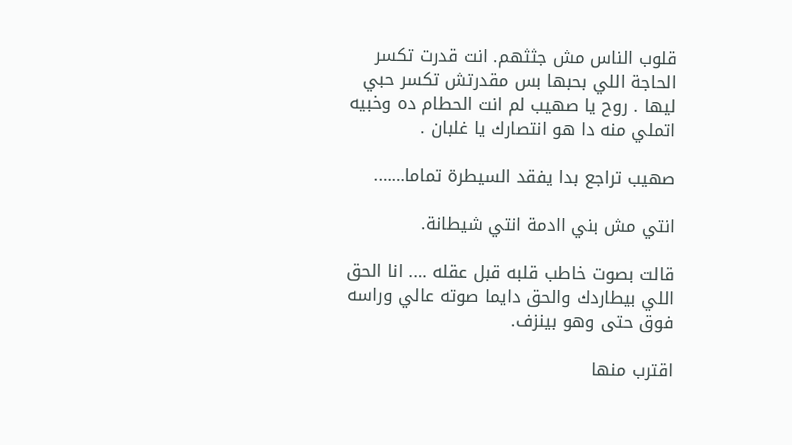قلوب الناس مش جثثهم. انت قدرت تكسر الحاجة اللي بحبها بس مقدرتش تكسر حبي ليها . روح يا صهيب لم انت الحطام ده وخبيه اتملي منه دا هو انتصارك يا غلبان .

صهيب تراجع بدا يفقد السيطرة تماما…….

انتي مش بني اادمة انتي شيطانة.

قالت بصوت خاطب قلبه قبل عقله …. انا الحق اللي بيطاردك والحق دايما صوته عالي وراسه فوق حتى وهو بينزف.

اقترب منها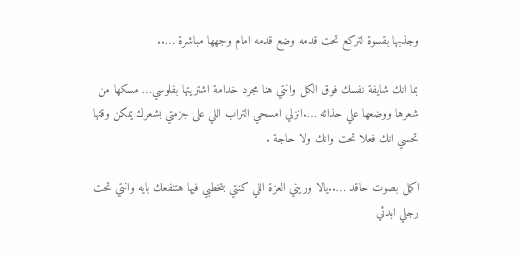وجذبها بقسوة لتركع تحت قدمه وضع قدمه امام وجهها مباشرة …..

بما انك شايفة نفسك فوق الكل وانتي هنا مجرد خدامة اشتريتها بفلوسي… مسكها من شعرها ووضعها علي حذائه ….انزلي امسحي التراب اللي على جزمتي بشعرك يمكن وقتها تحسي انك فعلا تحت وانك ولا حاجة .

اكمل بصوت حاقد …..يالا وريني العزة اللي كنتي بتخطبي فيها هتنفعك بايه وانتي تحت رجلي ابدئي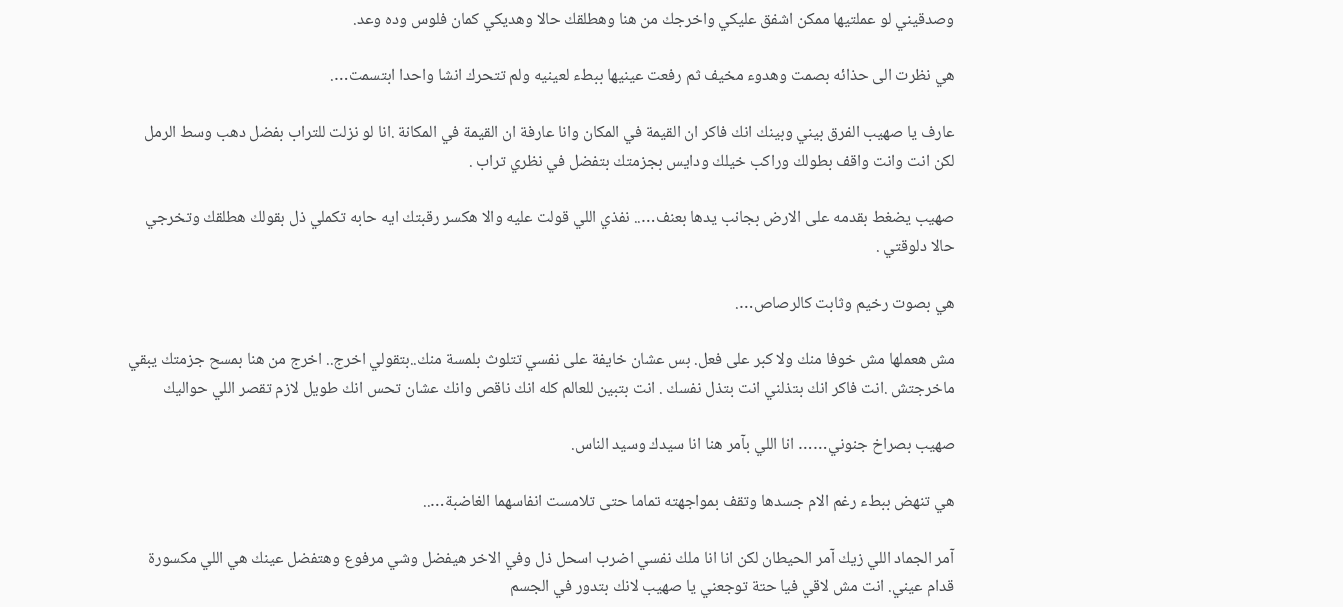وصدقيني لو عملتيها ممكن اشفق عليكي واخرجك من هنا وهطلقك حالا وهديكي كمان فلوس وده وعد.

هي نظرت الى حذائه بصمت وهدوء مخيف ثم رفعت عينيها ببطء لعينيه ولم تتحرك انشا واحدا ابتسمت….

عارف يا صهيب الفرق بيني وبينك انك فاكر ان القيمة في المكان وانا عارفة ان القيمة في المكانة .انا لو نزلت للتراب بفضل دهب وسط الرمل لكن انت وانت واقف بطولك وراكب خيلك ودايس بجزمتك بتفضل في نظري تراب .

صهيب يضغط بقدمه على الارض بجانب يدها بعنف….. نفذي اللي قولت عليه والا هكسر رقبتك ايه حابه تكملي ذل بقولك هطلقك وتخرجي حالا دلوقتي .

هي بصوت رخيم وثابت كالرصاص….

مش هعملها مش خوفا منك ولا كبر على فعل. بس عشان خايفة على نفسي تتلوث بلمسة منك..بتقولي اخرج.. اخرج من هنا بمسح جزمتك يبقي ماخرجتش .انت فاكر انك بتذلني انت بتذل نفسك . انت بتبين للعالم كله انك ناقص وانك عشان تحس انك طويل لازم تقصر اللي حواليك

صهيب بصراخ جنوني…… انا اللي بآمر هنا انا سيدك وسيد الناس.

هي تنهض ببطء رغم الام جسدها وتقف بمواجهته تماما حتى تلامست انفاسهما الغاضبة…..

آمر الجماد اللي زيك آمر الحيطان لكن انا انا ملك نفسي اضرب اسحل ذل وفي الاخر هيفضل وشي مرفوع وهتفضل عينك هي اللي مكسورة قدام عيني. انت مش لاقي فيا حتة توجعني يا صهيب لانك بتدور في الجسم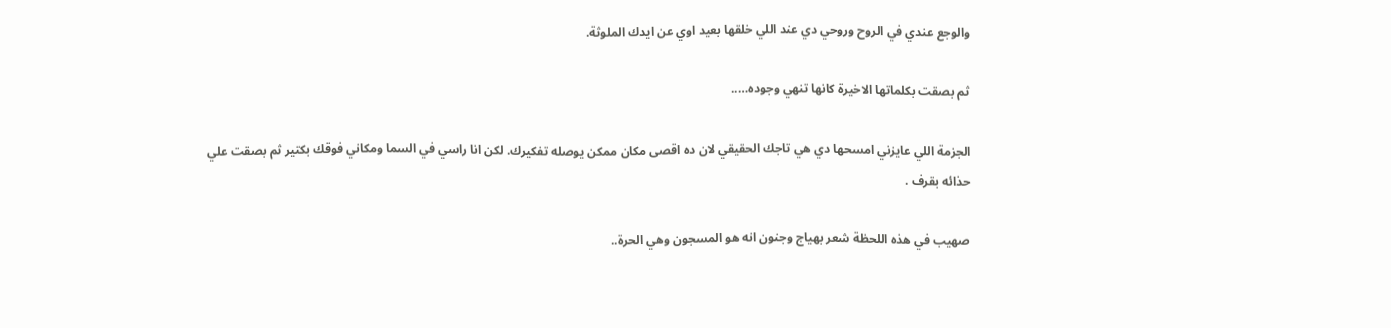والوجع عندي في الروح وروحي دي عند اللي خلقها بعيد اوي عن ايدك الملوثة.

ثم بصقت بكلماتها الاخيرة كانها تنهي وجوده…..

الجزمة اللي عايزني امسحها دي هي تاجك الحقيقي لان ده اقصى مكان ممكن يوصله تفكيرك. لكن انا راسي في السما ومكاني فوقك بكتير ثم بصقت علي حذائه بقرف .

صهيب في هذه اللحظة شعر بهياج وجنون انه هو المسجون وهي الحرة..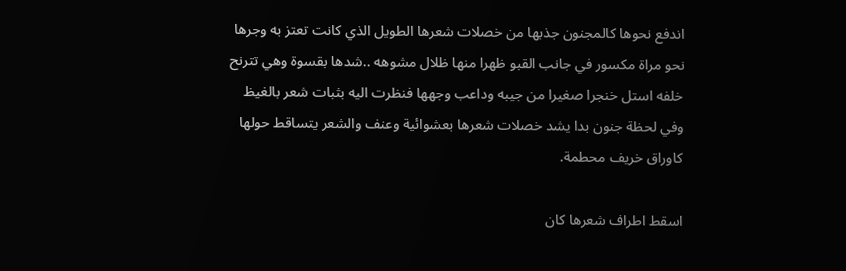اندفع نحوها كالمجنون جذبها من خصلات شعرها الطويل الذي كانت تعتز به وجرها نحو مراة مكسور في جانب القبو ظهرا منها ظلال مشوهه ..شدها بقسوة وهي تترنح خلفه استل خنجرا صغيرا من جيبه وداعب وجهها فنظرت اليه بثبات شعر بالغيظ وفي لحظة جنون بدا يشد خصلات شعرها بعشوائية وعنف والشعر يتساقط حولها كاوراق خريف محطمة.

اسقط اطراف شعرها كان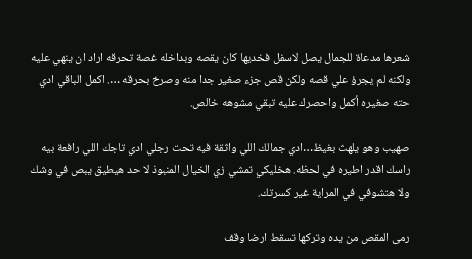شعرها مدعاة للجمال يصل لاسفل فخديها كان يقصه وبداخله غصة تحرقه اراد ان ينهي عليه ولكنه لم يجرؤ علي قصه ولكن قص جزء صغير جدا منه وصرخ بحرقه …. اكمل الباقي ادي حته صغيره أكمل واحصرك عليه تبقي مشوهه خالص.

صهيب وهو يلهث بغيظ…ادي جمالك اللي واثقة فيه تحت رجلي ادي تاجك اللي رافعة بيه راسك اقدر اطيره في لحظه. هخليكي تمشي زي الخيال المنبوذ لا حد هيطيق يبص في وشك ولا هتشوفي في المراية غير كسرتك.

رمى المقص من يده وتركها تسقط ارضا وقف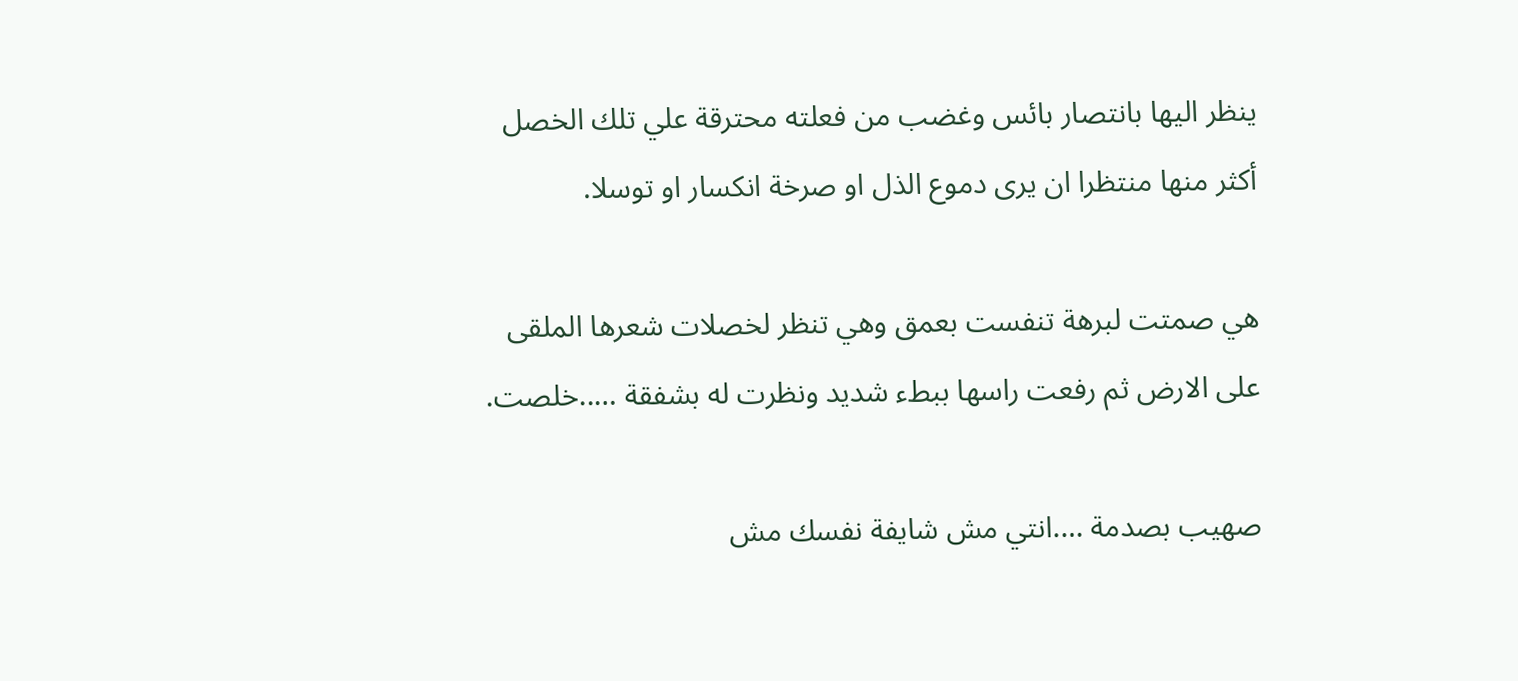ينظر اليها بانتصار بائس وغضب من فعلته محترقة علي تلك الخصل أكثر منها منتظرا ان يرى دموع الذل او صرخة انكسار او توسلا.

هي صمتت لبرهة تنفست بعمق وهي تنظر لخصلات شعرها الملقى على الارض ثم رفعت راسها ببطء شديد ونظرت له بشفقة …..خلصت.

صهيب بصدمة ….انتي مش شايفة نفسك مش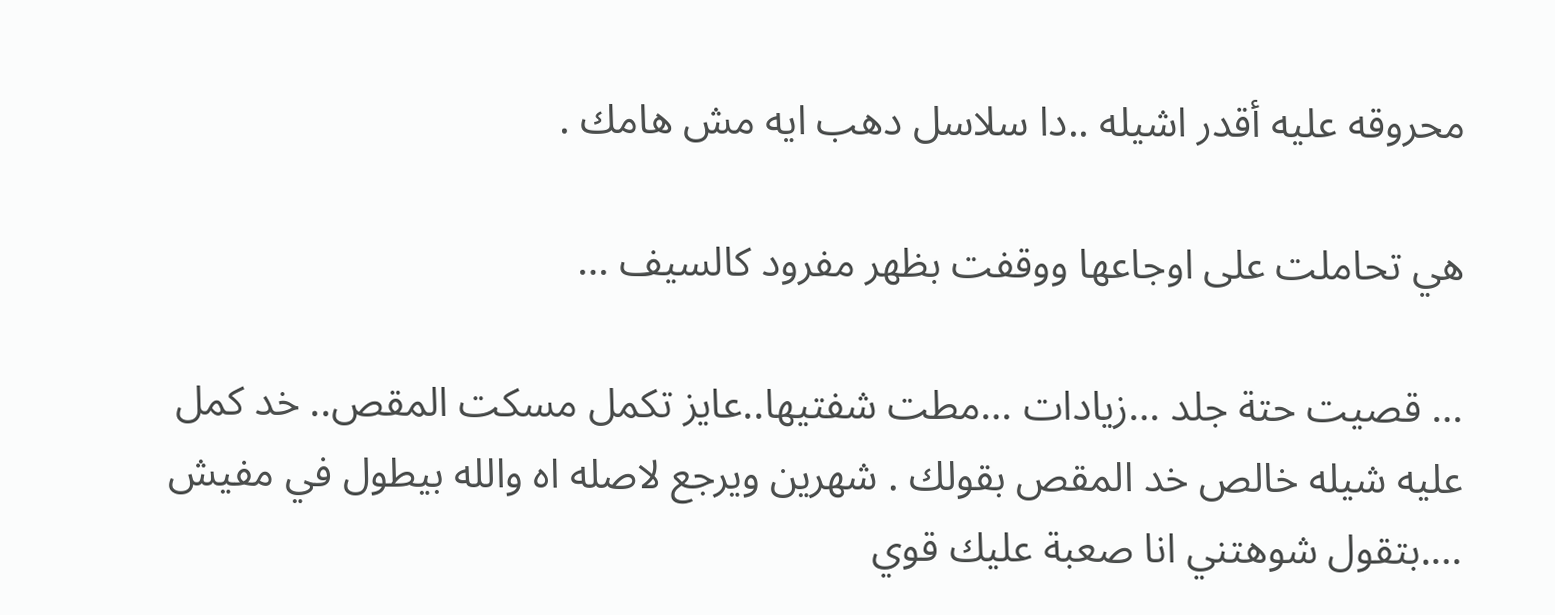محروقه عليه أقدر اشيله ..دا سلاسل دهب ايه مش هامك .

هي تحاملت على اوجاعها ووقفت بظهر مفرود كالسيف …

… قصيت حتة جلد …زيادات …مطت شفتيها..عايز تكمل مسكت المقص.. خد كمل عليه شيله خالص خد المقص بقولك . شهرين ويرجع لاصله اه والله بيطول في مفيش ….بتقول شوهتني انا صعبة عليك قوي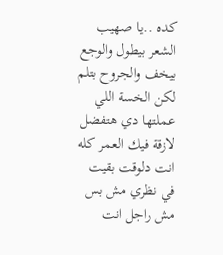كده ..يا صهيب الشعر بيطول والوجع بيخف والجروح بتلم لكن الخسة اللي عملتها دي هتفضل لازقة فيك العمر كله انت دلوقت بقيت في نظري مش بس مش راجل انت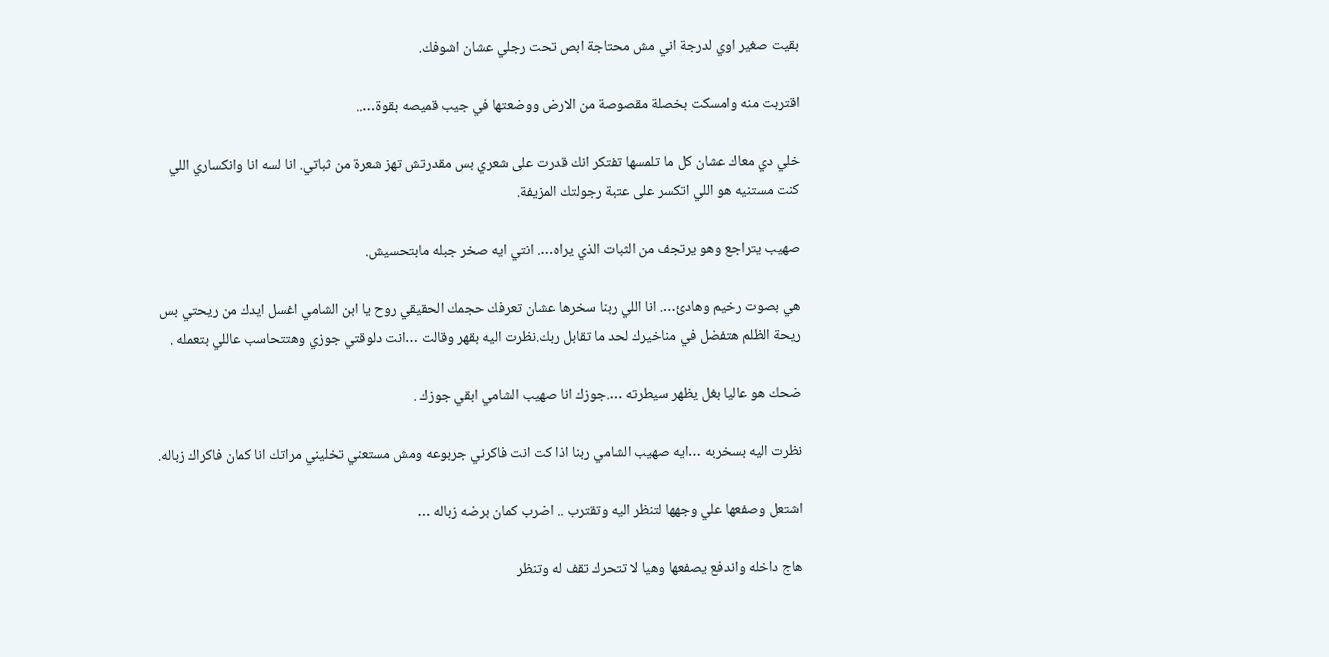بقيت صغير اوي لدرجة اني مش محتاجة ابص تحت رجلي عشان اشوفك.

اقتربت منه وامسكت بخصلة مقصوصة من الارض ووضعتها في جيب قميصه بقوة…..

خلي دي معاك عشان كل ما تلمسها تفتكر انك قدرت على شعري بس مقدرتش تهز شعرة من ثباتي. انا لسه انا وانكساري اللي كنت مستنيه هو اللي اتكسر على عتبة رجولتك المزيفة.

صهيب يتراجع وهو يرتجف من الثبات الذي يراه…. انتي ايه صخر جبله مابتحسيش.

هي بصوت رخيم وهادئ…. انا اللي ربنا سخرها عشان تعرفك حجمك الحقيقي روح يا ابن الشامي اغسل ايدك من ريحتي بس ريحة الظلم هتفضل في مناخيرك لحد ما تقابل ربك.نظرت اليه بقهر وقالت …انت دلوقتي جوزي وهتتحاسب عاللي بتعمله .

ضحك هو عاليا بغل يظهر سيطرته ….جوزك انا صهيب الشامي ابقي جوزك .

نظرت اليه بسخربه …ايه صهيب الشامي ربنا اذا كت انت فاكرني جربوعه ومش مستعني تخليني مراتك انا كمان فاكراك زباله.

اشتعل وصفعها علي وجهها لتنظر اليه وتقترب .. اضرب كمان برضه زباله …

هاج داخله واندفع يصفعها وهيا لا تتحرك تقف له وتنظر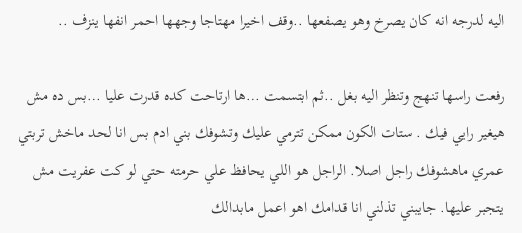اليه لدرجه انه كان يصرخ وهو يصفعها ..وقف اخيرا مهتاجا وجهها احمر انفها ينزف ..

رفعت راسها تنهج وتنظر اليه بغل ..ثم ابتسمت …ها ارتاحت كده قدرت عليا …بس ده مش هيغير رايي فيك . ستات الكون ممكن تترمي عليك وتشوفك بني ادم بس انا لحد ماخش تربتي عمري ماهشوفك راجل اصلا. الراجل هو اللي يحافظ علي حرمته حتي لو كت عفريت مش يتجبر عليها. جايبني تذلني انا قدامك اهو اعمل مابدالك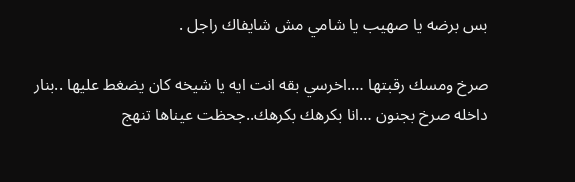بس برضه يا صهيب يا شامي مش شايفاك راجل .

صرخ ومسك رقبتها ….اخرسي بقه انت ايه يا شيخه كان يضغط عليها ..بنار داخله صرخ بجنون …انا بكرهك بكرهك..جحظت عيناها تنهج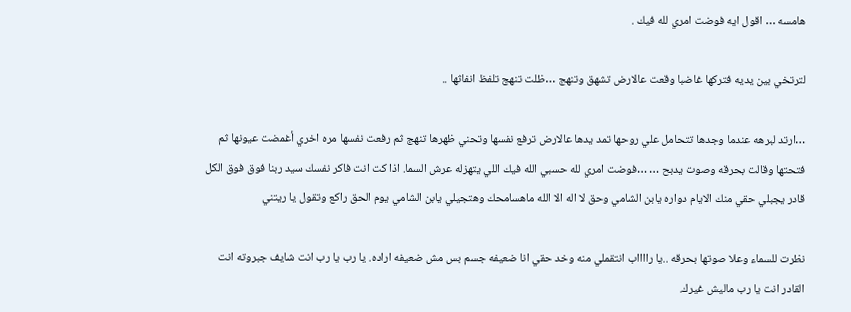هامسه … اقول ايه فوضت امري لله فيك .

لترتخي بين يديه فتركها غاضبا وقعت عالارض تشهق وتنهج …ظلت تنهج تلفظ انفاثها ..

…ارتد لبرهه عندما وجدها تتحامل علي روحها تمد يدها عالارض ترفع نفسها وتحني ظهرها تنهج ثم رفعت نفسها مره اخري أغمضت عيونها ثم فتحتها وقالت بحرقه وصوت يدبح … …فوضت امري لله حسبي الله فيك اللي يتهزله عرش السما. اذا كت انت فاكر نفسك سيد ربنا فوق فوق الكل قادر يجبلي حقي منك الايام دواره يابن الشامي وحق لا اله الا الله ماهسامحك وهتجيلي يابن الشامي يوم الحق راكع وتقول يا ريتني

نظرت للسماء وعلا صوتها بحرقه ..يا رااااب انتقملي منه وخد حقي انا ضعيفه جسم بس مش ضعيفه اراده. يا رب يا رب انت شايف جبروته انت القادر انت يا رب ماليش غيرك.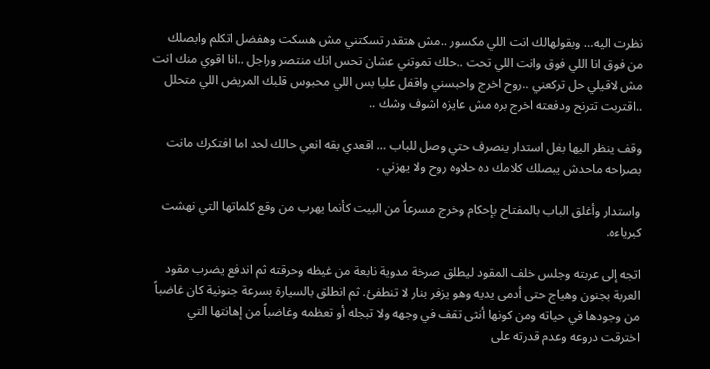نظرت اليه… وبقولهالك انت اللي مكسور ..مش هتقدر تسكتني مش هسكت وهفضل اتكلم وابصلك من فوق انا اللي فوق وانت اللي تحت ..حلك تموتني عشان تحس انك منتصر وراجل ..انا اقوي منك انت مش لاقيلي حل تركعني ..روح اخرج واحبسني واقفل عليا بس اللي محبوس قلبك المريض اللي متحلل ..اقتربت تترنح ودفعته اخرج بره مش عايزه اشوف وشك ..

وقف ينظر اليها بغل استدار ينصرف حتي وصل للباب … اقعدي بقه انعي حالك لحد اما افتكرك مانت بصراحه ماحدش يبصلك كلامك ده حلاوه روح ولا يهزني .

واستدار وأغلق الباب بالمفتاح بإحكام وخرج مسرعاً من البيت كأنما يهرب من وقع كلماتها التي نهشت كبرياءه.

اتجه إلى عربته وجلس خلف المقود ليطلق صرخة مدوية نابعة من غيظه وحرقته ثم اندفع يضرب مقود العربة بجنون وهياج حتى أدمى يديه وهو يزفر بنار لا تنطفئ. ثم انطلق بالسيارة بسرعة جنونية كان غاضباً من وجودها في حياته ومن كونها أنثى تقف في وجهه ولا تبجله أو تعظمه وغاضباً من إهانتها التي اخترقت دروعه وعدم قدرته على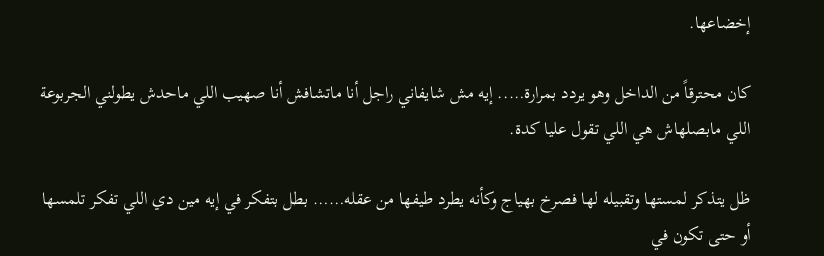إخضاعها.

كان محترقاً من الداخل وهو يردد بمرارة….. إيه مش شايفاني راجل أنا ماتشافش أنا صهيب اللي ماحدش يطولني الجربوعة اللي مابصلهاش هي اللي تقول عليا كدة.

ظل يتذكر لمستها وتقبيله لها فصرخ بهياج وكأنه يطرد طيفها من عقله…… بطل بتفكر في إيه مين دي اللي تفكر تلمسها أو حتى تكون في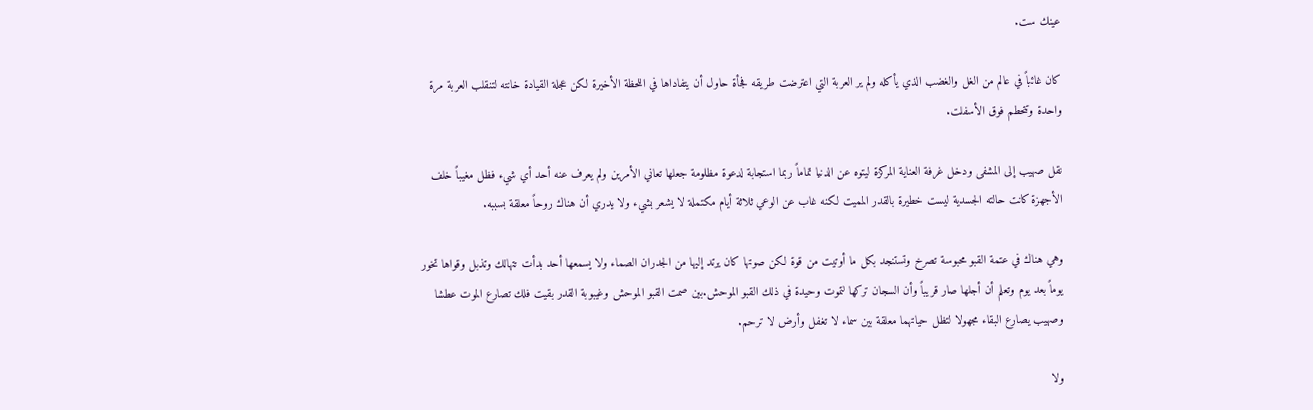عينك ست.

كان غائباً في عالم من الغل والغضب الذي يأكله ولم ير العربة التي اعترضت طريقه فجأة حاول أن يتفاداها في اللحظة الأخيرة لكن عجلة القيادة خانته لتنقلب العربة مرة واحدة وتتحطم فوق الأسفلت.

نقل صهيب إلى المشفى ودخل غرفة العناية المركزة ليتوه عن الدنيا تماماً ربما استجابة لدعوة مظلومة جعلها تعاني الأمرين ولم يعرف عنه أحد أي شيء فظل مغيباً خلف الأجهزة كانت حالته الجسدية ليست خطيرة بالقدر المميت لكنه غاب عن الوعي ثلاثة أيام مكتملة لا يشعر بشيء ولا يدري أن هناك روحاً معلقة بسببه.

وهي هناك في عتمة القبو محبوسة تصرخ وتستنجد بكل ما أوتيت من قوة لكن صوتها كان يرتد إليها من الجدران الصماء ولا يسمعها أحد بدأت تتهالك وتذبل وقواها تخور يوماً بعد يوم وتعلم أن أجلها صار قريباً وأن السجان تركها لتموت وحيدة في ذلك القبو الموحش.بين صمت القبو الموحش وغيبوبة القدر بقيت فلك تصارع الموت عطشا وصهيب يصارع البقاء مجهولا لتظل حياتهما معلقة بين سماء لا تغفل وأرض لا ترحم.

ولا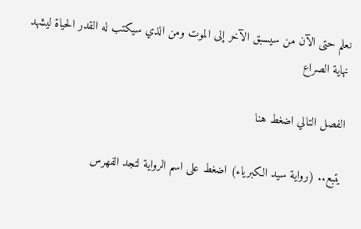نعلم حتى الآن من سيسبق الآخر إلى الموت ومن الذي سيكتب له القدر الحياة ليشهد نهاية الصراع

الفصل التالي اضغط هنا

يتبع.. (رواية سيد الكبرياء) اضغط على اسم الرواية لتجد الفهرس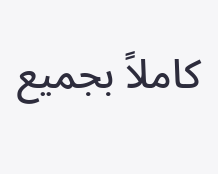كاملاً بجميع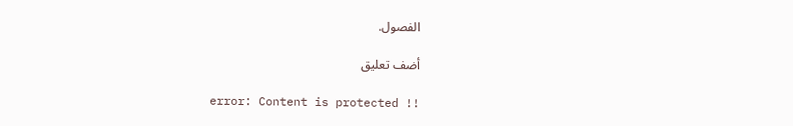الفصول.

أضف تعليق

error: Content is protected !!